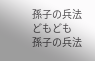孫子の兵法
どもども
孫子の兵法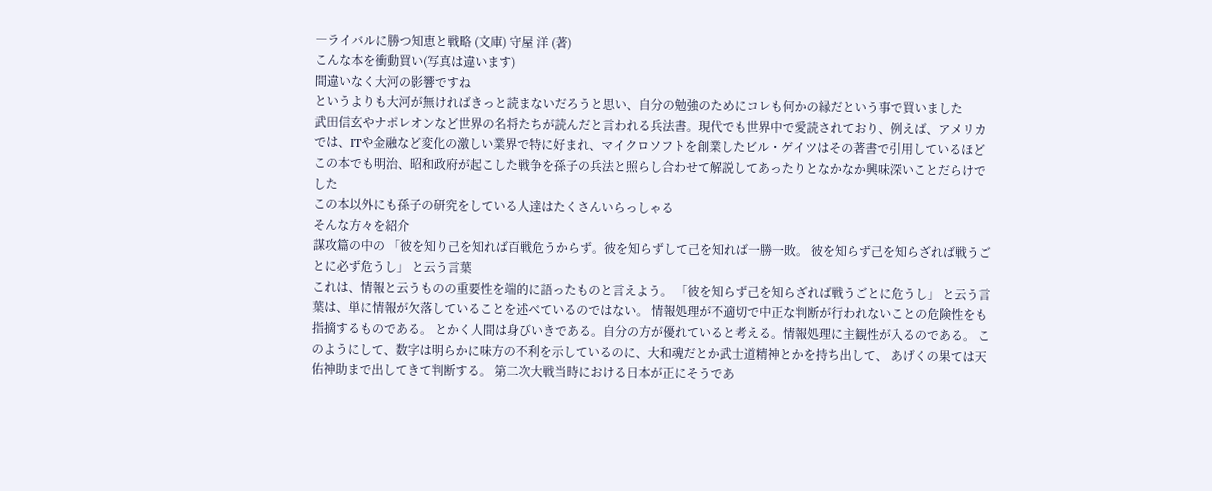―ライバルに勝つ知恵と戦略 (文庫) 守屋 洋 (著)
こんな本を衝動買い(写真は違います)
間違いなく大河の影響ですね
というよりも大河が無ければきっと読まないだろうと思い、自分の勉強のためにコレも何かの縁だという事で買いました
武田信玄やナポレオンなど世界の名将たちが読んだと言われる兵法書。現代でも世界中で愛読されており、例えば、アメリカでは、ITや金融など変化の激しい業界で特に好まれ、マイクロソフトを創業したビル・ゲイツはその著書で引用しているほど
この本でも明治、昭和政府が起こした戦争を孫子の兵法と照らし合わせて解説してあったりとなかなか興味深いことだらけでした
この本以外にも孫子の研究をしている人達はたくさんいらっしゃる
そんな方々を紹介
謀攻篇の中の 「彼を知り己を知れば百戦危うからず。彼を知らずして己を知れば一勝一敗。 彼を知らず己を知らざれば戦うごとに必ず危うし」 と云う言葉
これは、情報と云うものの重要性を端的に語ったものと言えよう。 「彼を知らず己を知らざれば戦うごとに危うし」 と云う言葉は、単に情報が欠落していることを述べているのではない。 情報処理が不適切で中正な判断が行われないことの危険性をも指摘するものである。 とかく人間は身びいきである。自分の方が優れていると考える。情報処理に主観性が入るのである。 このようにして、数字は明らかに味方の不利を示しているのに、大和魂だとか武士道精神とかを持ち出して、 あげくの果ては天佑神助まで出してきて判断する。 第二次大戦当時における日本が正にそうであ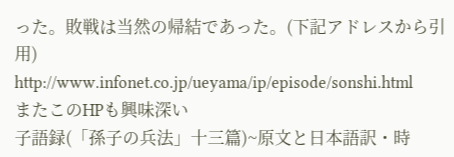った。敗戦は当然の帰結であった。(下記アドレスから引用)
http://www.infonet.co.jp/ueyama/ip/episode/sonshi.html
またこのHPも興味深い
子語録(「孫子の兵法」十三篇)~原文と日本語訳・時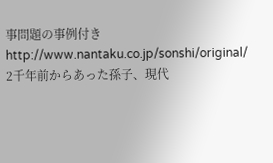事問題の事例付き
http://www.nantaku.co.jp/sonshi/original/
2千年前からあった孫子、現代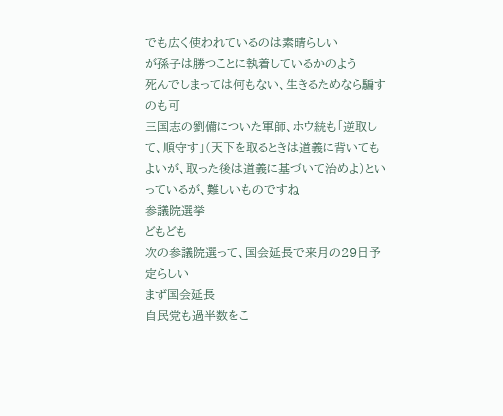でも広く使われているのは素晴らしい
が孫子は勝つことに執着しているかのよう
死んでしまっては何もない、生きるためなら騙すのも可
三国志の劉備についた軍師、ホウ統も「逆取して、順守す」(天下を取るときは道義に背いてもよいが、取った後は道義に基づいて治めよ)といっているが、難しいものですね
参議院選挙
どもども
次の参議院選って、国会延長で来月の29日予定らしい
まず国会延長
自民党も過半数をこ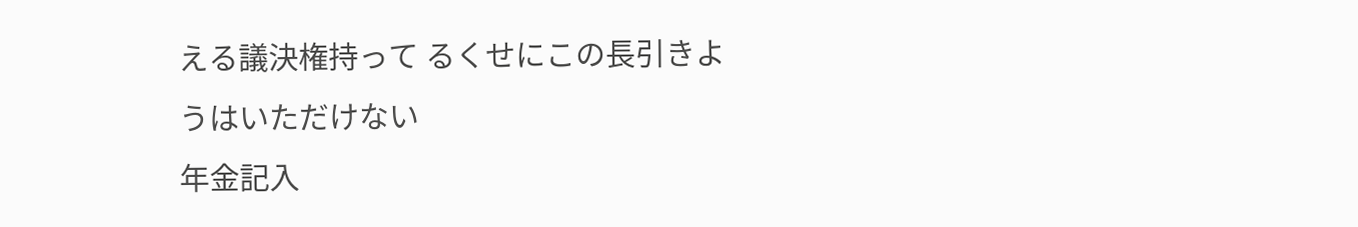える議決権持って るくせにこの長引きようはいただけない
年金記入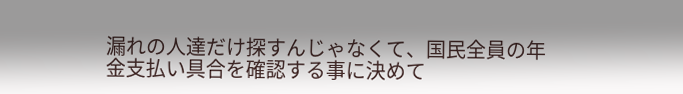漏れの人達だけ探すんじゃなくて、国民全員の年金支払い具合を確認する事に決めて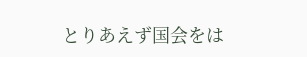とりあえず国会をは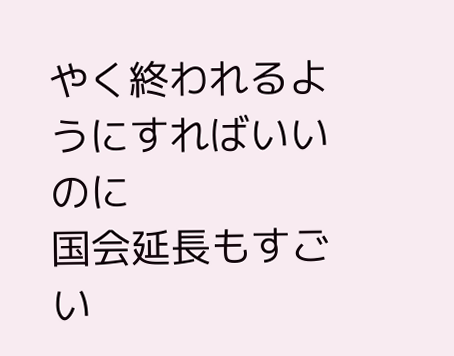やく終われるようにすればいいのに
国会延長もすごい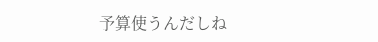予算使うんだしね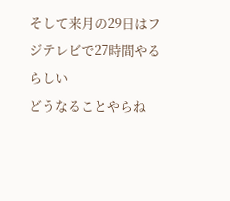そして来月の29日はフジテレビで27時間やるらしい
どうなることやらね